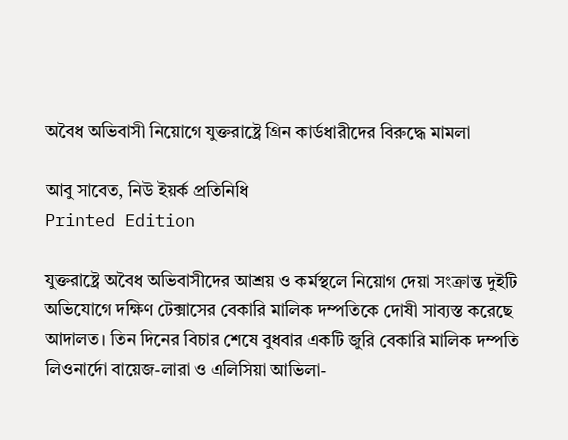অবৈধ অভিবাসী নিয়োগে যুক্তরাষ্ট্রে গ্রিন কার্ডধারীদের বিরুদ্ধে মামলা

আবু সাবেত, নিউ ইয়র্ক প্রতিনিধি
Printed Edition

যুক্তরাষ্ট্রে অবৈধ অভিবাসীদের আশ্রয় ও কর্মস্থলে নিয়োগ দেয়া সংক্রান্ত দুইটি অভিযোগে দক্ষিণ টেক্সাসের বেকারি মালিক দম্পতিকে দোষী সাব্যস্ত করেছে আদালত। তিন দিনের বিচার শেষে বুধবার একটি জুরি বেকারি মালিক দম্পতি লিওনার্দো বায়েজ-লারা ও এলিসিয়া আভিলা-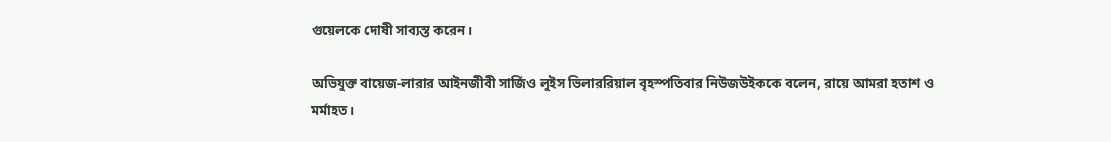গুয়েলকে দোষী সাব্যস্ত করেন।

অভিযুক্ত বায়েজ-লারার আইনজীবী সার্জিও লুইস ভিলাররিয়াল বৃহস্পতিবার নিউজউইককে বলেন, রায়ে আমরা হতাশ ও মর্মাহত।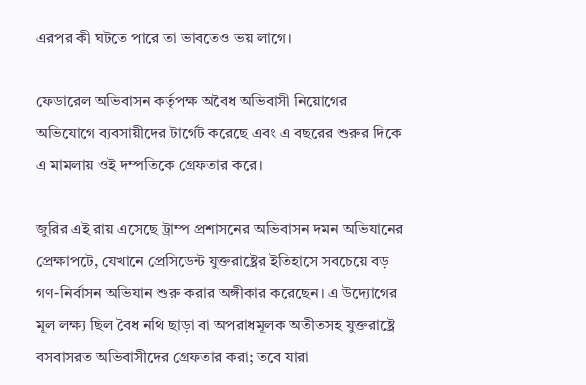এরপর কী ঘটতে পারে তা ভাবতেও ভয় লাগে।

ফেডারেল অভিবাসন কর্তৃপক্ষ অবৈধ অভিবাসী নিয়োগের অভিযোগে ব্যবসায়ীদের টার্গেট করেছে এবং এ বছরের শুরুর দিকে এ মামলায় ওই দম্পতিকে গ্রেফতার করে।

জুরির এই রায় এসেছে ট্রাম্প প্রশাসনের অভিবাসন দমন অভিযানের প্রেক্ষাপটে, যেখানে প্রেসিডেন্ট যুক্তরাষ্ট্রের ইতিহাসে সবচেয়ে বড় গণ-নির্বাসন অভিযান শুরু করার অঙ্গীকার করেছেন। এ উদ্যোগের মূল লক্ষ্য ছিল বৈধ নথি ছাড়া বা অপরাধমূলক অতীতসহ যুক্তরাষ্ট্রে বসবাসরত অভিবাসীদের গ্রেফতার করা; তবে যারা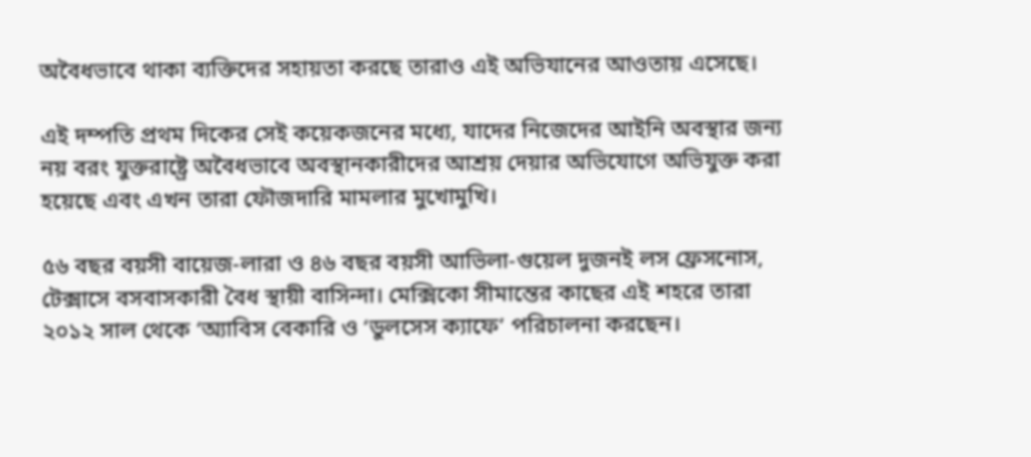অবৈধভাবে থাকা ব্যক্তিদের সহায়তা করছে তারাও এই অভিযানের আওতায় এসেছে।

এই দম্পতি প্রথম দিকের সেই কয়েকজনের মধ্যে, যাদের নিজেদের আইনি অবস্থার জন্য নয় বরং যুক্তরাষ্ট্রে অবৈধভাবে অবস্থানকারীদের আশ্রয় দেয়ার অভিযোগে অভিযুক্ত করা হয়েছে এবং এখন তারা ফৌজদারি মামলার মুখোমুখি।

৫৬ বছর বয়সী বায়েজ-লারা ও ৪৬ বছর বয়সী আভিলা-গুয়েল দুজনই লস ফ্রেসনোস, টেক্সাসে বসবাসকারী বৈধ স্থায়ী বাসিন্দা। মেক্সিকো সীমান্তের কাছের এই শহরে তারা ২০১২ সাল থেকে ‘অ্যাবিস বেকারি ও ‘ডুলসেস ক্যাফে’ পরিচালনা করছেন।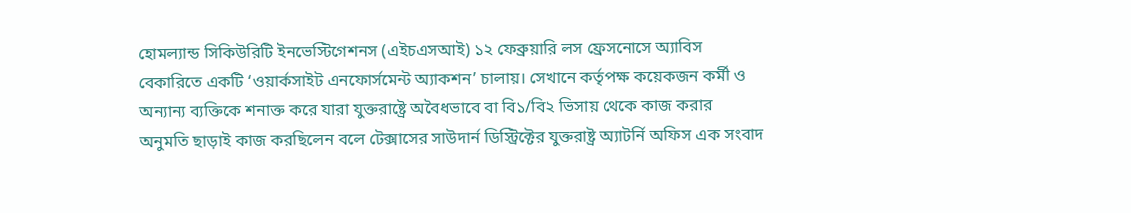হোমল্যান্ড সিকিউরিটি ইনভেস্টিগেশনস (এইচএসআই) ১২ ফেব্রুয়ারি লস ফ্রেসনোসে অ্যাবিস বেকারিতে একটি ‘ওয়ার্কসাইট এনফোর্সমেন্ট অ্যাকশন’ চালায়। সেখানে কর্তৃপক্ষ কয়েকজন কর্মী ও অন্যান্য ব্যক্তিকে শনাক্ত করে যারা যুক্তরাষ্ট্রে অবৈধভাবে বা বি১/বি২ ভিসায় থেকে কাজ করার অনুমতি ছাড়াই কাজ করছিলেন বলে টেক্সাসের সাউদার্ন ডিস্ট্রিক্টের যুক্তরাষ্ট্র অ্যাটর্নি অফিস এক সংবাদ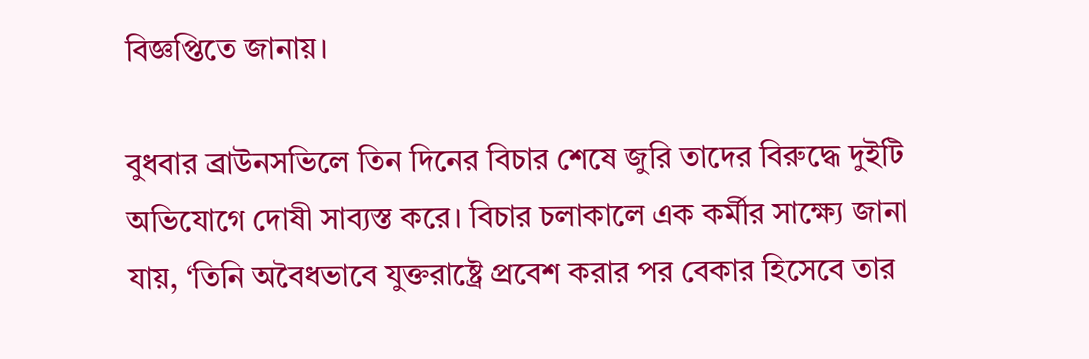বিজ্ঞপ্তিতে জানায়।

বুধবার ব্রাউনসভিলে তিন দিনের বিচার শেষে জুরি তাদের বিরুদ্ধে দুইটি অভিযোগে দোষী সাব্যস্ত করে। বিচার চলাকালে এক কর্মীর সাক্ষ্যে জানা যায়, ‘তিনি অবৈধভাবে যুক্তরাষ্ট্রে প্রবেশ করার পর বেকার হিসেবে তার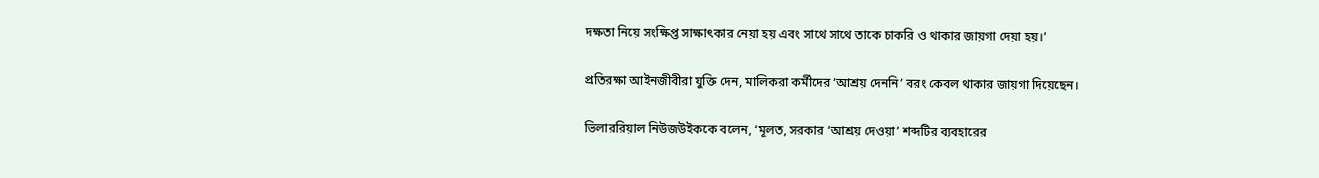দক্ষতা নিয়ে সংক্ষিপ্ত সাক্ষাৎকার নেয়া হয় এবং সাথে সাথে তাকে চাকরি ও থাকার জায়গা দেয়া হয়।’

প্রতিরক্ষা আইনজীবীরা যুক্তি দেন, মালিকরা কর্মীদের ‘আশ্রয় দেননি’ বরং কেবল থাকার জায়গা দিয়েছেন।

ভিলাররিয়াল নিউজউইককে বলেন, ‘মূলত, সরকার ‘আশ্রয় দেওয়া’ শব্দটির ব্যবহারের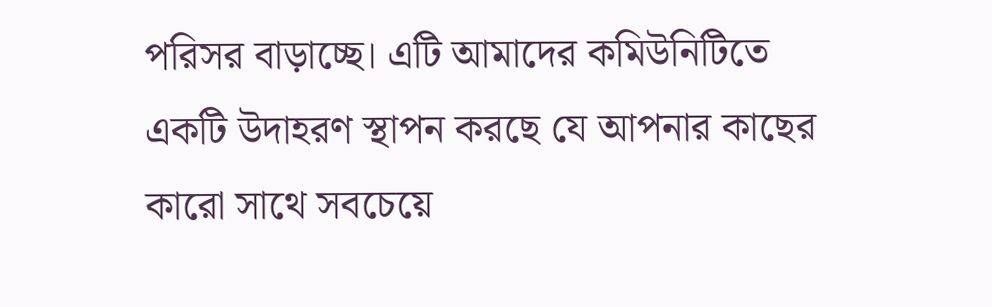পরিসর বাড়াচ্ছে। এটি আমাদের কমিউনিটিতে একটি উদাহরণ স্থাপন করছে যে আপনার কাছের কারো সাথে সবচেয়ে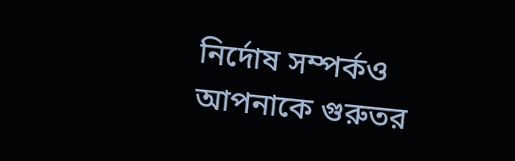নির্দোষ সম্পর্কও আপনাকে গুরুতর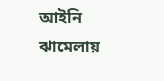আইনি ঝামেলায়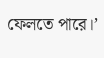ফেলতে পারে।’